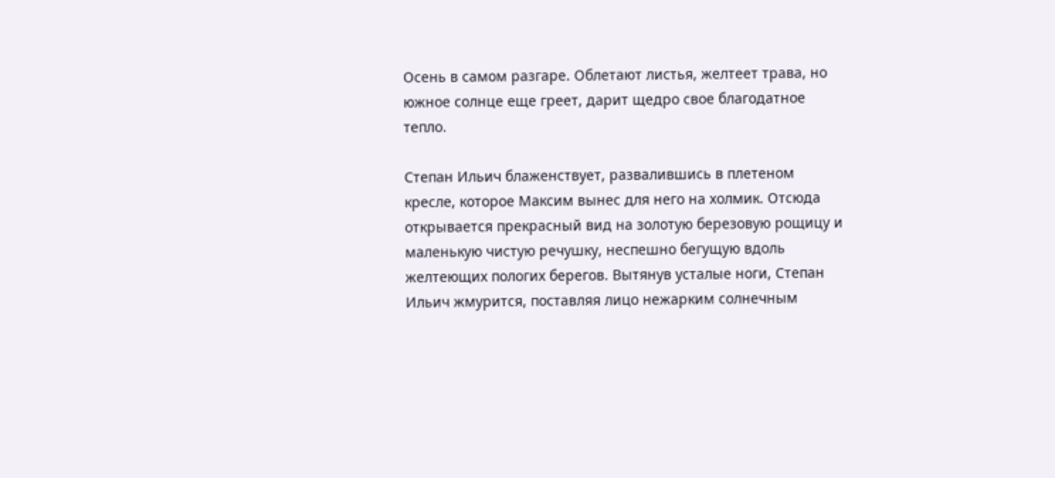Осень в самом разгаре. Облетают листья, желтеет трава, но южное солнце еще греет, дарит щедро свое благодатное тепло.

Степан Ильич блаженствует, развалившись в плетеном кресле, которое Максим вынес для него на холмик. Отсюда открывается прекрасный вид на золотую березовую рощицу и маленькую чистую речушку, неспешно бегущую вдоль желтеющих пологих берегов. Вытянув усталые ноги, Степан Ильич жмурится, поставляя лицо нежарким солнечным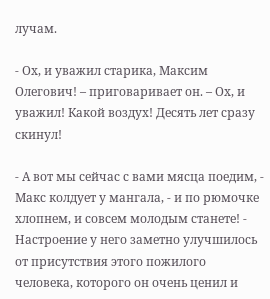лучам.

- Ох, и уважил старика, Максим Олегович! – приговаривает он. – Ох, и уважил! Какой воздух! Десять лет сразу скинул!

- А вот мы сейчас с вами мясца поедим, - Макс колдует у мангала, - и по рюмочке хлопнем, и совсем молодым станете! - Настроение у него заметно улучшилось от присутствия этого пожилого человека, которого он очень ценил и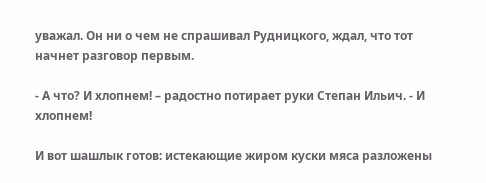уважал. Он ни о чем не спрашивал Рудницкого, ждал, что тот начнет разговор первым.

- А что? И хлопнем! – радостно потирает руки Степан Ильич. - И хлопнем!

И вот шашлык готов: истекающие жиром куски мяса разложены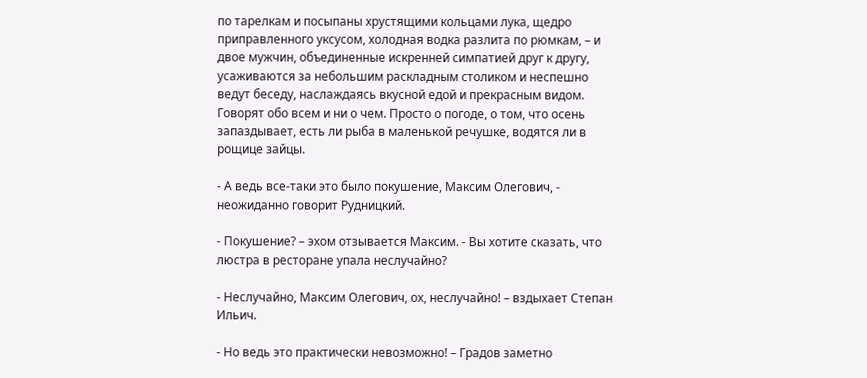по тарелкам и посыпаны хрустящими кольцами лука, щедро приправленного уксусом, холодная водка разлита по рюмкам, – и двое мужчин, объединенные искренней симпатией друг к другу, усаживаются за небольшим раскладным столиком и неспешно ведут беседу, наслаждаясь вкусной едой и прекрасным видом. Говорят обо всем и ни о чем. Просто о погоде, о том, что осень запаздывает, есть ли рыба в маленькой речушке, водятся ли в рощице зайцы.

- А ведь все-таки это было покушение, Максим Олегович, - неожиданно говорит Рудницкий.

- Покушение? – эхом отзывается Максим. - Вы хотите сказать, что люстра в ресторане упала неслучайно?

- Неслучайно, Максим Олегович, ох, неслучайно! – вздыхает Степан Ильич.

- Но ведь это практически невозможно! – Градов заметно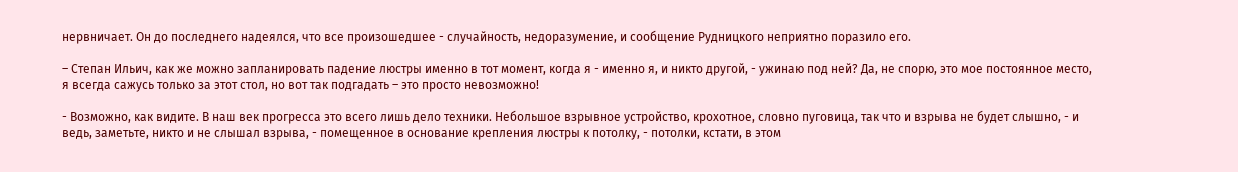нервничает. Он до последнего надеялся, что все произошедшее - случайность, недоразумение, и сообщение Рудницкого неприятно поразило его.

– Степан Ильич, как же можно запланировать падение люстры именно в тот момент, когда я - именно я, и никто другой, - ужинаю под ней? Да, не спорю, это мое постоянное место, я всегда сажусь только за этот стол, но вот так подгадать – это просто невозможно!

- Возможно, как видите. В наш век прогресса это всего лишь дело техники. Небольшое взрывное устройство, крохотное, словно пуговица, так что и взрыва не будет слышно, - и ведь, заметьте, никто и не слышал взрыва, - помещенное в основание крепления люстры к потолку, - потолки, кстати, в этом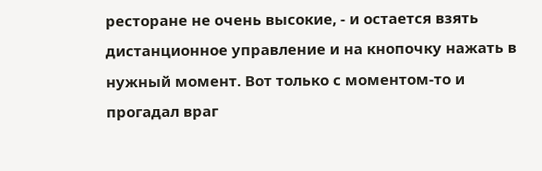ресторане не очень высокие, - и остается взять дистанционное управление и на кнопочку нажать в нужный момент. Вот только с моментом-то и прогадал враг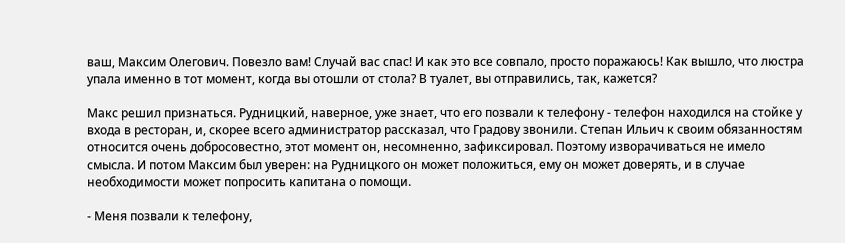ваш, Максим Олегович. Повезло вам! Случай вас спас! И как это все совпало, просто поражаюсь! Как вышло, что люстра упала именно в тот момент, когда вы отошли от стола? В туалет, вы отправились, так, кажется?

Макс решил признаться. Рудницкий, наверное, уже знает, что его позвали к телефону - телефон находился на стойке у входа в ресторан, и, скорее всего администратор рассказал, что Градову звонили. Степан Ильич к своим обязанностям относится очень добросовестно, этот момент он, несомненно, зафиксировал. Поэтому изворачиваться не имело смысла. И потом Максим был уверен: на Рудницкого он может положиться, ему он может доверять, и в случае необходимости может попросить капитана о помощи.

- Меня позвали к телефону,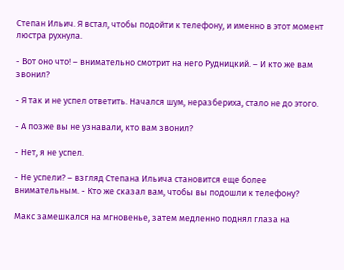Степан Ильич. Я встал, чтобы подойти к телефону, и именно в этот момент люстра рухнула.

- Вот оно что! – внимательно смотрит на него Рудницкий. – И кто же вам звонил?

- Я так и не успел ответить. Начался шум, неразбериха, стало не до этого.

- А позже вы не узнавали, кто вам звонил?

- Нет, я не успел.

- Не успели? – взгляд Степана Ильича становится еще более внимательным. - Кто же сказал вам, чтобы вы подошли к телефону?

Макс замешкался на мгновенье, затем медленно поднял глаза на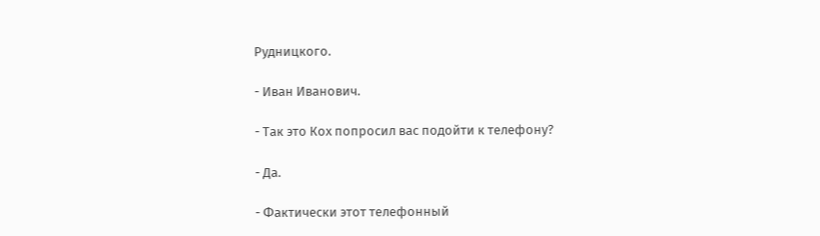Рудницкого.

- Иван Иванович.

- Так это Кох попросил вас подойти к телефону?

- Да.

- Фактически этот телефонный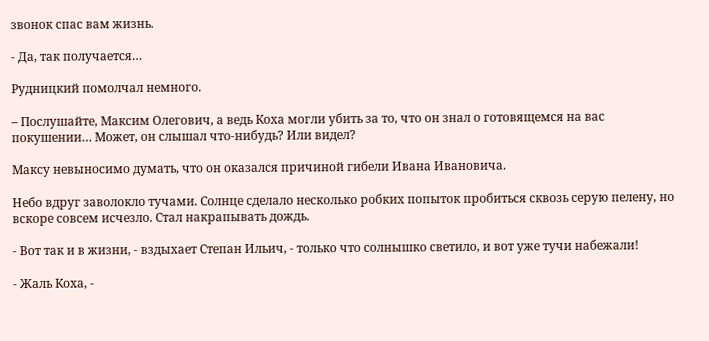звонок спас вам жизнь.

- Да, так получается…

Рудницкий помолчал немного.

– Послушайте, Максим Олегович, а ведь Коха могли убить за то, что он знал о готовящемся на вас покушении… Может, он слышал что-нибудь? Или видел?

Максу невыносимо думать, что он оказался причиной гибели Ивана Ивановича.

Небо вдруг заволокло тучами. Солнце сделало несколько робких попыток пробиться сквозь серую пелену, но вскоре совсем исчезло. Стал накрапывать дождь.

- Вот так и в жизни, - вздыхает Степан Ильич, - только что солнышко светило, и вот уже тучи набежали!

- Жаль Коха, -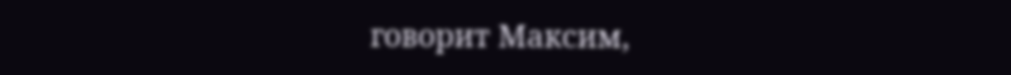говорит Максим,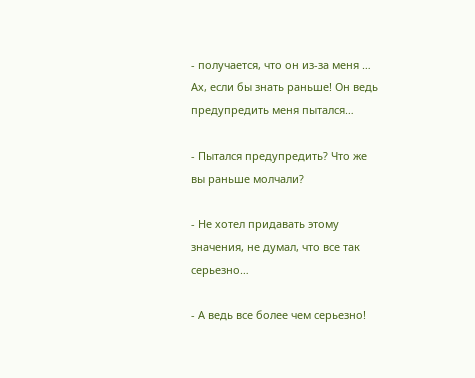- получается, что он из-за меня … Ах, если бы знать раньше! Он ведь предупредить меня пытался…

- Пытался предупредить? Что же вы раньше молчали?

- Не хотел придавать этому значения, не думал, что все так серьезно…

- А ведь все более чем серьезно!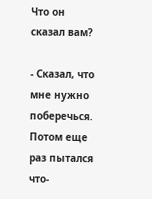Что он сказал вам?

- Сказал, что мне нужно поберечься. Потом еще раз пытался что-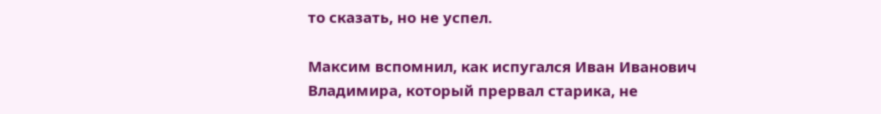то сказать, но не успел.

Максим вспомнил, как испугался Иван Иванович Владимира, который прервал старика, не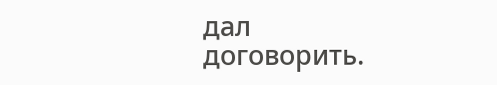дал договорить.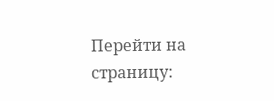Перейти на страницу: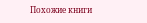Похожие книги